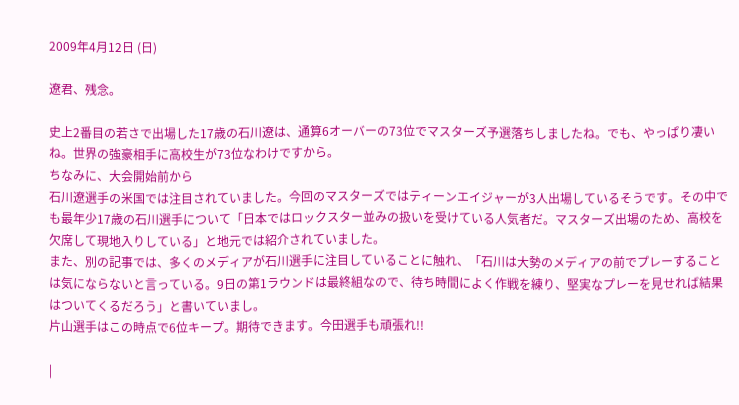2009年4月12日 (日)

遼君、残念。

史上2番目の若さで出場した17歳の石川遼は、通算6オーバーの73位でマスターズ予選落ちしましたね。でも、やっぱり凄いね。世界の強豪相手に高校生が73位なわけですから。
ちなみに、大会開始前から
石川遼選手の米国では注目されていました。今回のマスターズではティーンエイジャーが3人出場しているそうです。その中でも最年少17歳の石川選手について「日本ではロックスター並みの扱いを受けている人気者だ。マスターズ出場のため、高校を欠席して現地入りしている」と地元では紹介されていました。
また、別の記事では、多くのメディアが石川選手に注目していることに触れ、「石川は大勢のメディアの前でプレーすることは気にならないと言っている。9日の第1ラウンドは最終組なので、待ち時間によく作戦を練り、堅実なプレーを見せれば結果はついてくるだろう」と書いていまし。
片山選手はこの時点で6位キープ。期待できます。今田選手も頑張れ!!

|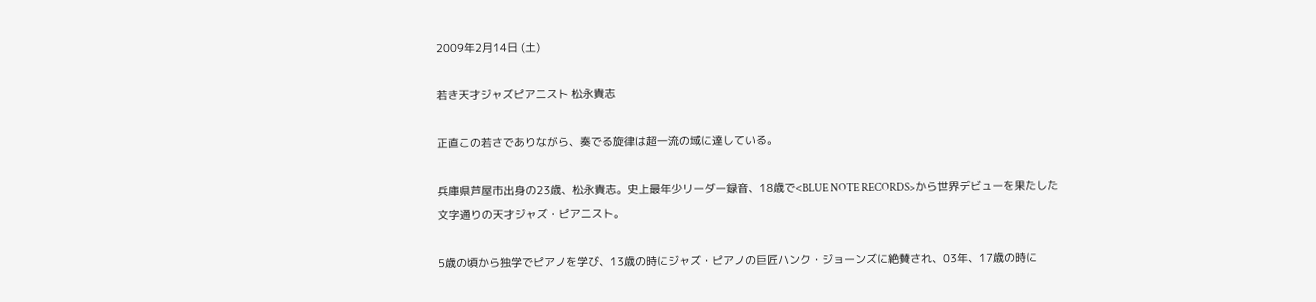2009年2月14日 (土)

若き天才ジャズピアニスト 松永貴志

正直この若さでありながら、奏でる旋律は超一流の域に達している。

兵庫県芦屋市出身の23歳、松永貴志。史上最年少リーダー録音、18歳で<BLUE NOTE RECORDS>から世界デビューを果たした文字通りの天才ジャズ・ピアニスト。

5歳の頃から独学でピアノを学び、13歳の時にジャズ・ピアノの巨匠ハンク・ジョーンズに絶賛され、03年、17歳の時に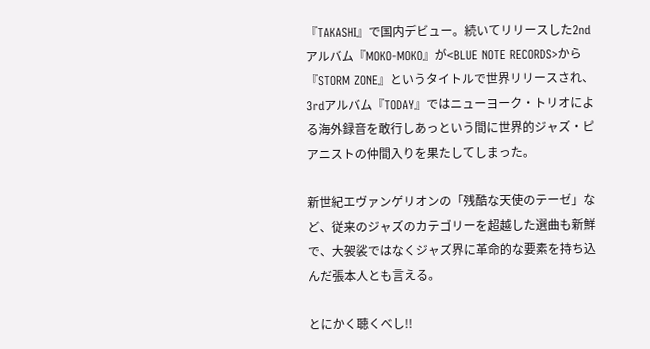『TAKASHI』で国内デビュー。続いてリリースした2ndアルバム『MOKO-MOKO』が<BLUE NOTE RECORDS>から『STORM ZONE』というタイトルで世界リリースされ、3rdアルバム『TODAY』ではニューヨーク・トリオによる海外録音を敢行しあっという間に世界的ジャズ・ピアニストの仲間入りを果たしてしまった。

新世紀エヴァンゲリオンの「残酷な天使のテーゼ」など、従来のジャズのカテゴリーを超越した選曲も新鮮で、大袈裟ではなくジャズ界に革命的な要素を持ち込んだ張本人とも言える。

とにかく聴くべし!!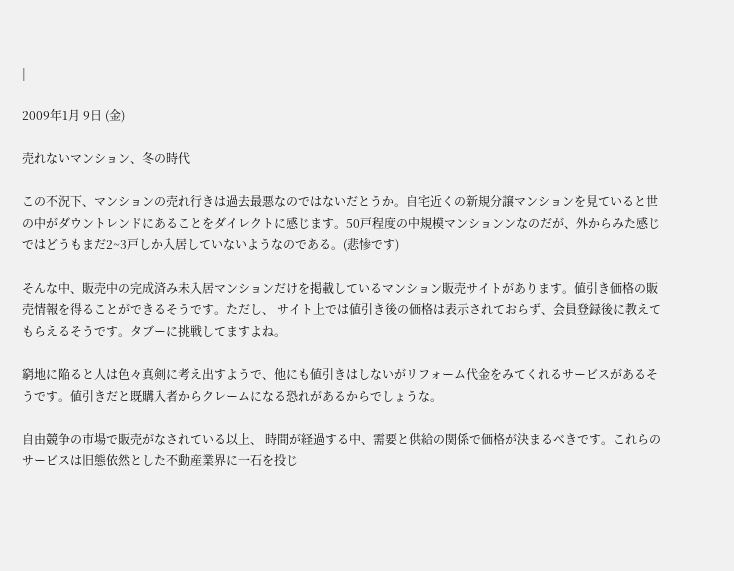|

2009年1月 9日 (金)

売れないマンション、冬の時代

この不況下、マンションの売れ行きは過去最悪なのではないだとうか。自宅近くの新規分譲マンションを見ていると世の中がダウントレンドにあることをダイレクトに感じます。50戸程度の中規模マンションンなのだが、外からみた感じではどうもまだ2~3戸しか入居していないようなのである。(悲惨です)

そんな中、販売中の完成済み未入居マンションだけを掲載しているマンション販売サイトがあります。値引き価格の販売情報を得ることができるそうです。ただし、 サイト上では値引き後の価格は表示されておらず、会員登録後に教えてもらえるそうです。タブーに挑戦してますよね。

窮地に陥ると人は色々真剣に考え出すようで、他にも値引きはしないがリフォーム代金をみてくれるサービスがあるそうです。値引きだと既購入者からクレームになる恐れがあるからでしょうな。

自由競争の市場で販売がなされている以上、 時間が経過する中、需要と供給の関係で価格が決まるべきです。これらのサービスは旧態依然とした不動産業界に一石を投じ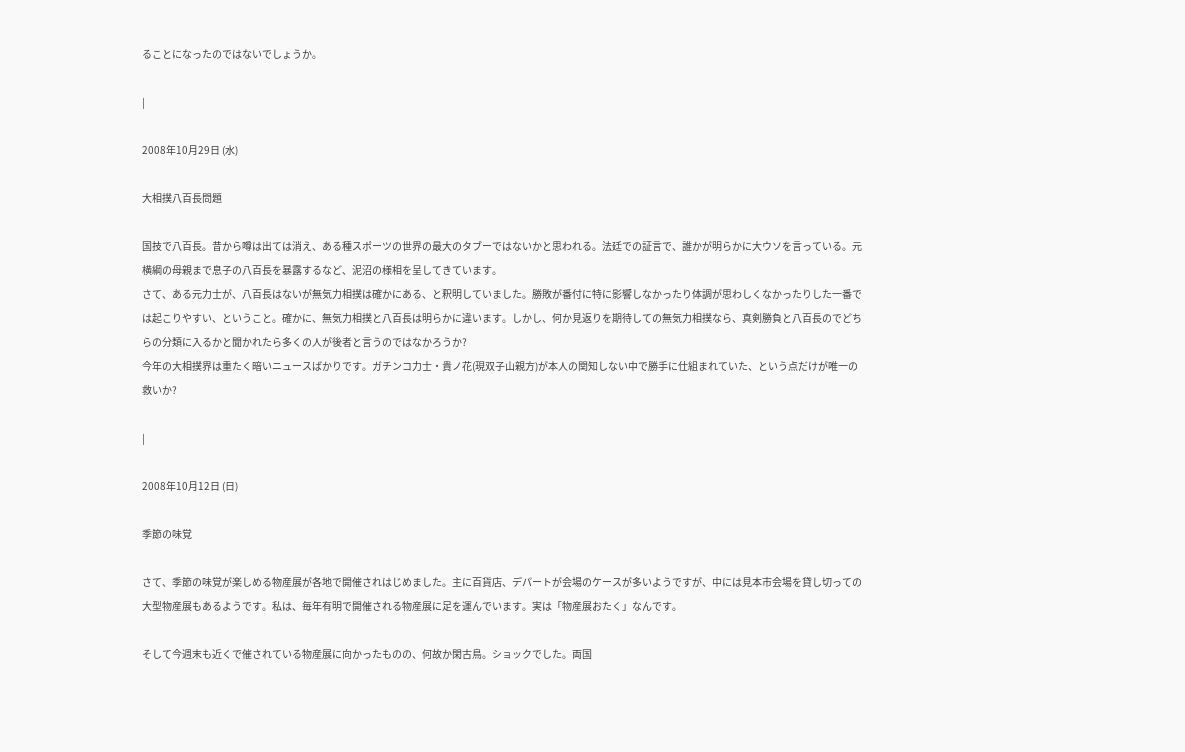ることになったのではないでしょうか。

|

2008年10月29日 (水)

大相撲八百長問題

国技で八百長。昔から噂は出ては消え、ある種スポーツの世界の最大のタブーではないかと思われる。法廷での証言で、誰かが明らかに大ウソを言っている。元横綱の母親まで息子の八百長を暴露するなど、泥沼の様相を呈してきています。
さて、ある元力士が、八百長はないが無気力相撲は確かにある、と釈明していました。勝敗が番付に特に影響しなかったり体調が思わしくなかったりした一番では起こりやすい、ということ。確かに、無気力相撲と八百長は明らかに違います。しかし、何か見返りを期待しての無気力相撲なら、真剣勝負と八百長のでどちらの分類に入るかと聞かれたら多くの人が後者と言うのではなかろうか?
今年の大相撲界は重たく暗いニュースばかりです。ガチンコ力士・貴ノ花(現双子山親方)が本人の関知しない中で勝手に仕組まれていた、という点だけが唯一の救いか?

|

2008年10月12日 (日)

季節の味覚

さて、季節の味覚が楽しめる物産展が各地で開催されはじめました。主に百貨店、デパートが会場のケースが多いようですが、中には見本市会場を貸し切っての大型物産展もあるようです。私は、毎年有明で開催される物産展に足を運んでいます。実は「物産展おたく」なんです。

そして今週末も近くで催されている物産展に向かったものの、何故か閑古鳥。ショックでした。両国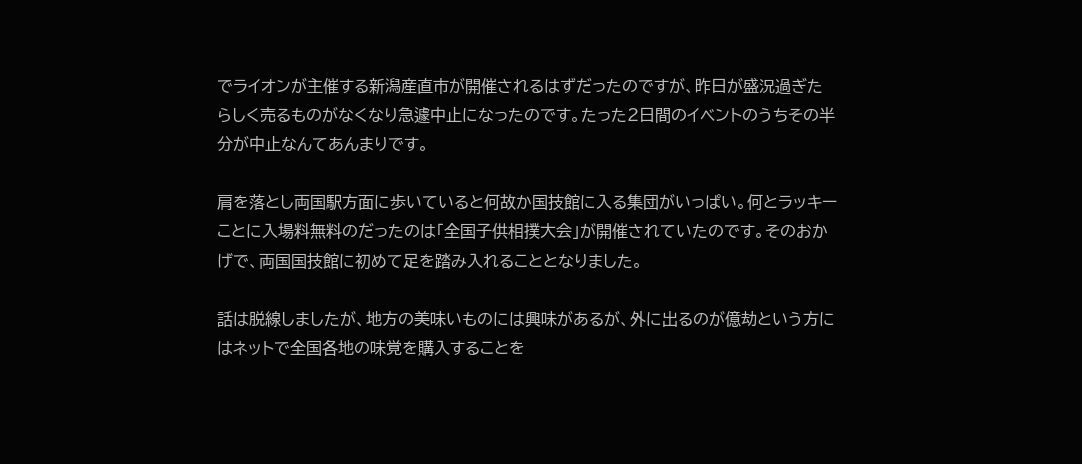でライオンが主催する新潟産直市が開催されるはずだったのですが、昨日が盛況過ぎたらしく売るものがなくなり急遽中止になったのです。たった2日間のイベントのうちその半分が中止なんてあんまりです。

肩を落とし両国駅方面に歩いていると何故か国技館に入る集団がいっぱい。何とラッキーことに入場料無料のだったのは「全国子供相撲大会」が開催されていたのです。そのおかげで、両国国技館に初めて足を踏み入れることとなりました。

話は脱線しましたが、地方の美味いものには興味があるが、外に出るのが億劫という方にはネットで全国各地の味覚を購入することを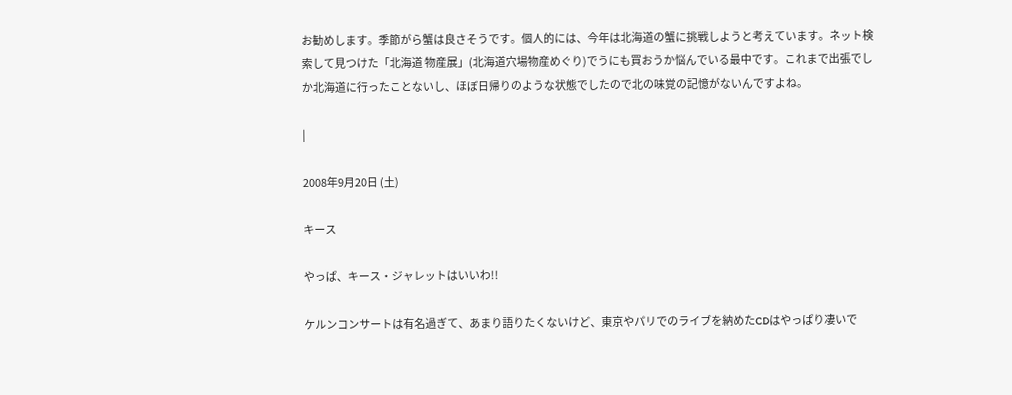お勧めします。季節がら蟹は良さそうです。個人的には、今年は北海道の蟹に挑戦しようと考えています。ネット検索して見つけた「北海道 物産展」(北海道穴場物産めぐり)でうにも買おうか悩んでいる最中です。これまで出張でしか北海道に行ったことないし、ほぼ日帰りのような状態でしたので北の味覚の記憶がないんですよね。

|

2008年9月20日 (土)

キース

やっぱ、キース・ジャレットはいいわ!!

ケルンコンサートは有名過ぎて、あまり語りたくないけど、東京やパリでのライブを納めたCDはやっぱり凄いで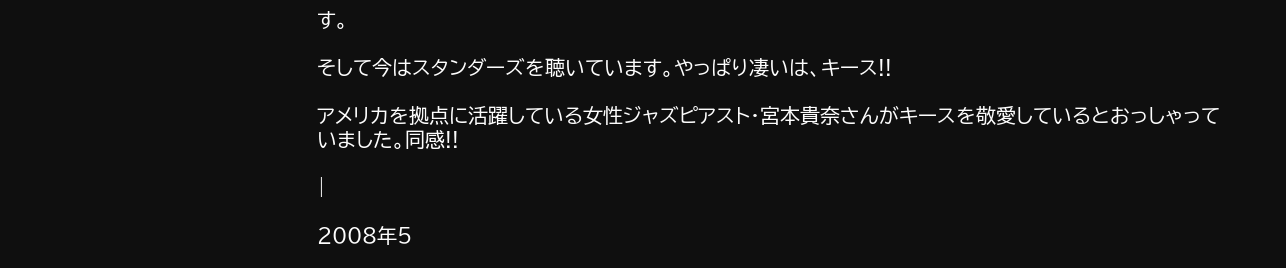す。

そして今はスタンダーズを聴いています。やっぱり凄いは、キース!!

アメリカを拠点に活躍している女性ジャズピアスト・宮本貴奈さんがキースを敬愛しているとおっしゃっていました。同感!!

|

2008年5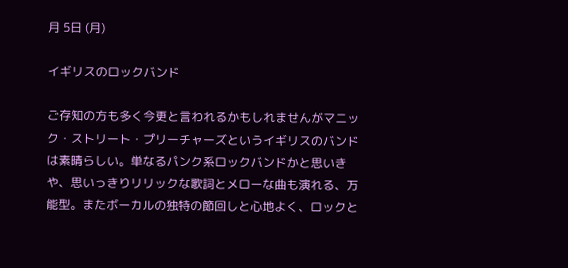月 5日 (月)

イギリスのロックバンド

ご存知の方も多く今更と言われるかもしれませんがマニック・ストリート・プリーチャーズというイギリスのバンドは素晴らしい。単なるパンク系ロックバンドかと思いきや、思いっきりリリックな歌詞とメローな曲も演れる、万能型。またボーカルの独特の節回しと心地よく、ロックと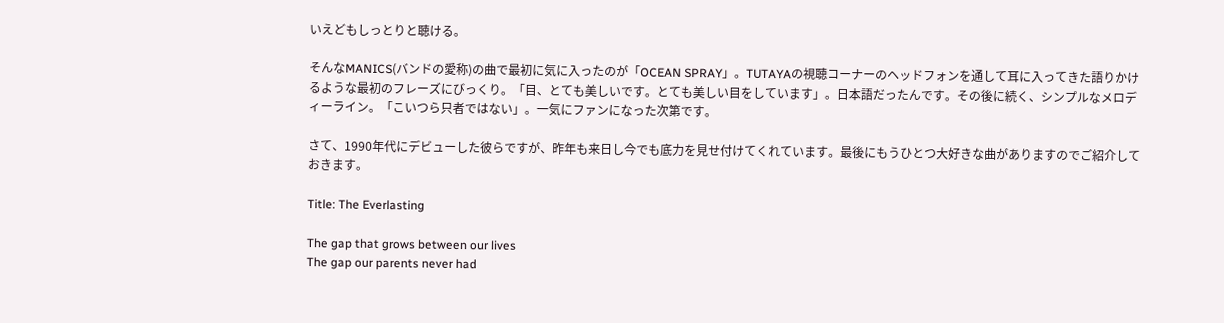いえどもしっとりと聴ける。

そんなMANICS(バンドの愛称)の曲で最初に気に入ったのが「OCEAN SPRAY」。TUTAYAの視聴コーナーのヘッドフォンを通して耳に入ってきた語りかけるような最初のフレーズにびっくり。「目、とても美しいです。とても美しい目をしています」。日本語だったんです。その後に続く、シンプルなメロディーライン。「こいつら只者ではない」。一気にファンになった次第です。

さて、1990年代にデビューした彼らですが、昨年も来日し今でも底力を見せ付けてくれています。最後にもうひとつ大好きな曲がありますのでご紹介しておきます。

Title: The Everlasting

The gap that grows between our lives
The gap our parents never had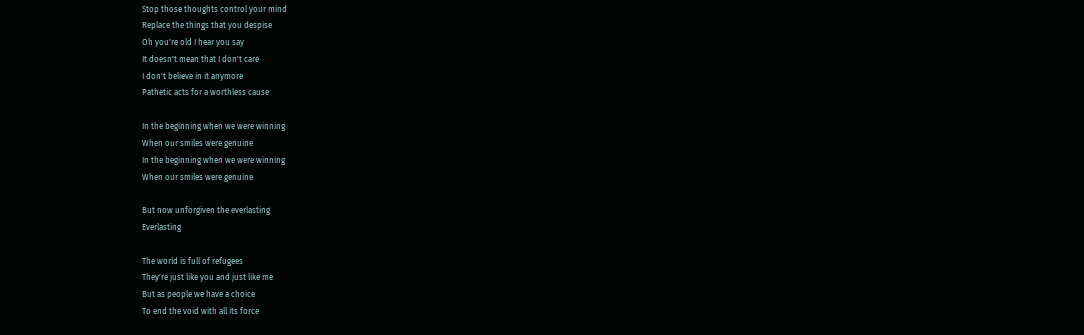Stop those thoughts control your mind
Replace the things that you despise
Oh you're old I hear you say
It doesn't mean that I don't care
I don't believe in it anymore
Pathetic acts for a worthless cause

In the beginning when we were winning
When our smiles were genuine
In the beginning when we were winning
When our smiles were genuine

But now unforgiven the everlasting
Everlasting

The world is full of refugees
They're just like you and just like me
But as people we have a choice
To end the void with all its force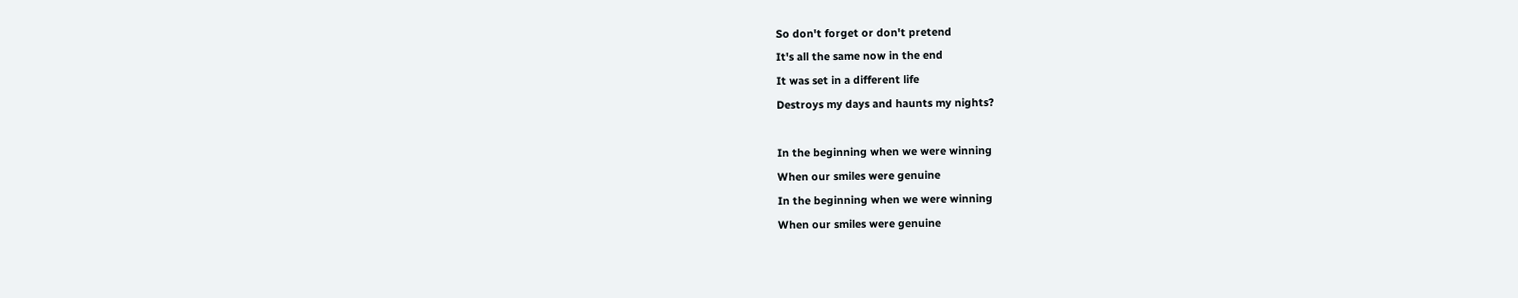So don't forget or don't pretend
It's all the same now in the end
It was set in a different life
Destroys my days and haunts my nights?

In the beginning when we were winning
When our smiles were genuine
In the beginning when we were winning
When our smiles were genuine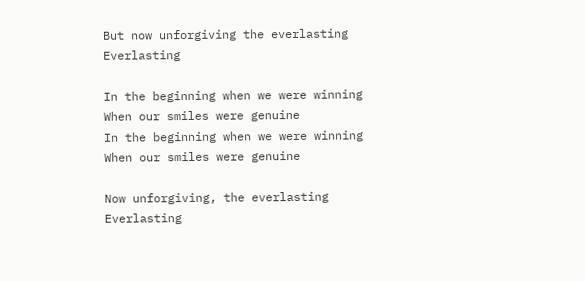But now unforgiving the everlasting
Everlasting

In the beginning when we were winning
When our smiles were genuine
In the beginning when we were winning
When our smiles were genuine

Now unforgiving, the everlasting
Everlasting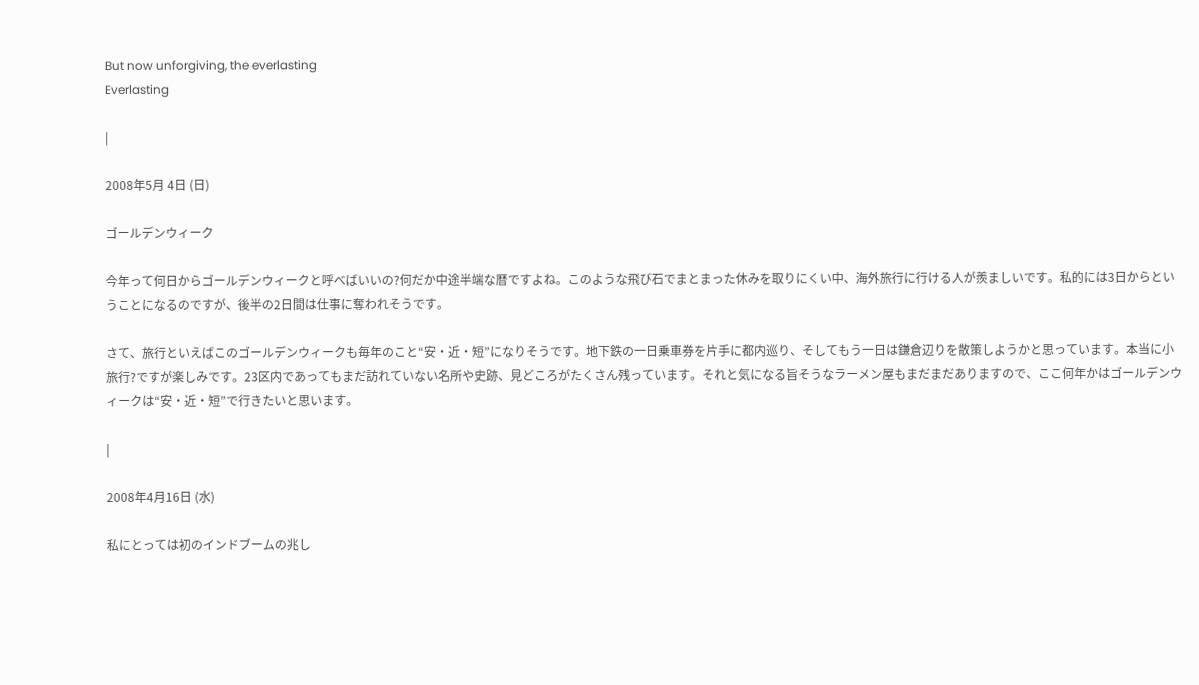But now unforgiving, the everlasting
Everlasting

|

2008年5月 4日 (日)

ゴールデンウィーク

今年って何日からゴールデンウィークと呼べばいいの?何だか中途半端な暦ですよね。このような飛び石でまとまった休みを取りにくい中、海外旅行に行ける人が羨ましいです。私的には3日からということになるのですが、後半の2日間は仕事に奪われそうです。

さて、旅行といえばこのゴールデンウィークも毎年のこと“安・近・短”になりそうです。地下鉄の一日乗車券を片手に都内巡り、そしてもう一日は鎌倉辺りを散策しようかと思っています。本当に小旅行?ですが楽しみです。23区内であってもまだ訪れていない名所や史跡、見どころがたくさん残っています。それと気になる旨そうなラーメン屋もまだまだありますので、ここ何年かはゴールデンウィークは“安・近・短”で行きたいと思います。

|

2008年4月16日 (水)

私にとっては初のインドブームの兆し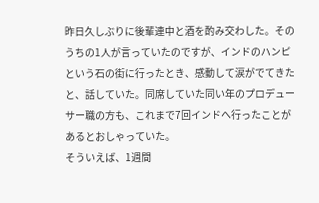昨日久しぶりに後輩連中と酒を酌み交わした。そのうちの1人が言っていたのですが、インドのハンピという石の街に行ったとき、感動して涙がでてきたと、話していた。同席していた同い年のプロデューサー職の方も、これまで7回インドへ行ったことがあるとおしゃっていた。
そういえば、1週間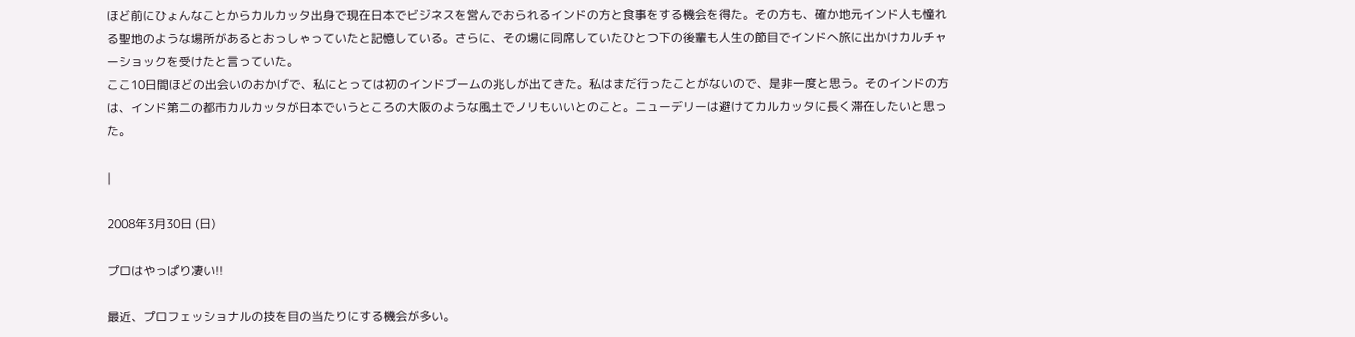ほど前にひょんなことからカルカッタ出身で現在日本でビジネスを営んでおられるインドの方と食事をする機会を得た。その方も、確か地元インド人も憧れる聖地のような場所があるとおっしゃっていたと記憶している。さらに、その場に同席していたひとつ下の後輩も人生の節目でインドへ旅に出かけカルチャーショックを受けたと言っていた。
ここ10日間ほどの出会いのおかげで、私にとっては初のインドブームの兆しが出てきた。私はまだ行ったことがないので、是非一度と思う。そのインドの方は、インド第二の都市カルカッタが日本でいうところの大阪のような風土でノリもいいとのこと。ニューデリーは避けてカルカッタに長く滞在したいと思った。

|

2008年3月30日 (日)

プロはやっぱり凄い!!

最近、プロフェッショナルの技を目の当たりにする機会が多い。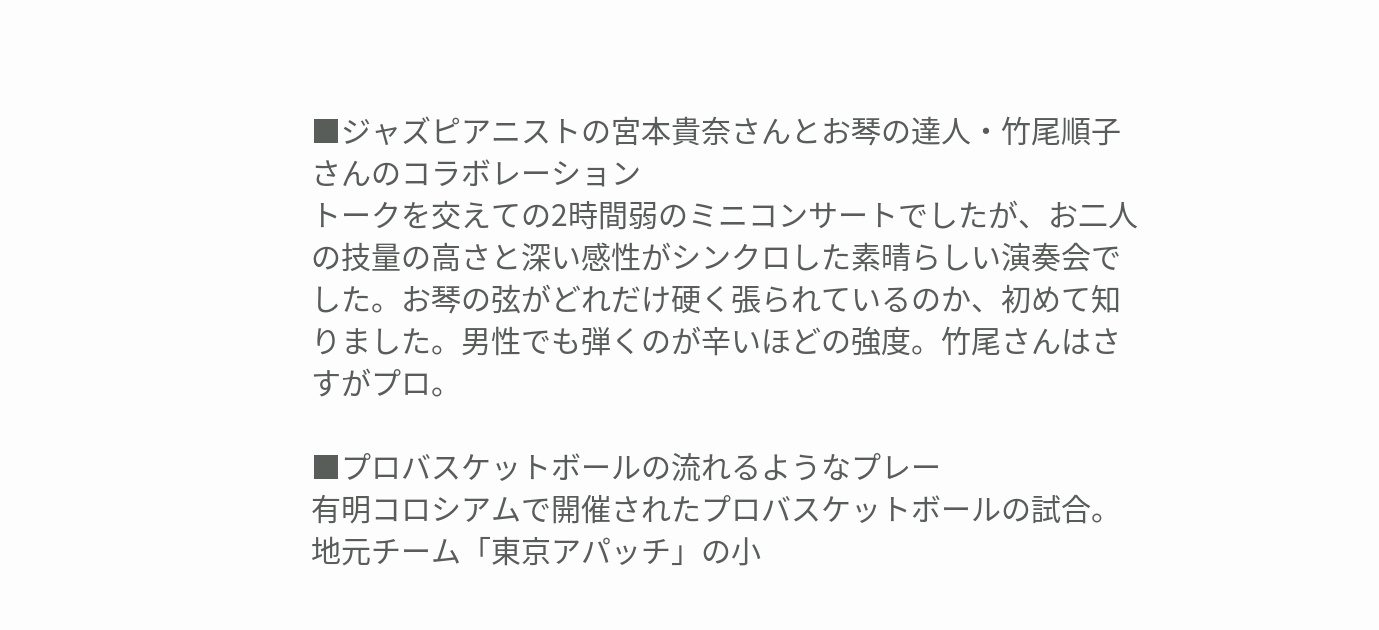■ジャズピアニストの宮本貴奈さんとお琴の達人・竹尾順子さんのコラボレーション
トークを交えての2時間弱のミニコンサートでしたが、お二人の技量の高さと深い感性がシンクロした素晴らしい演奏会でした。お琴の弦がどれだけ硬く張られているのか、初めて知りました。男性でも弾くのが辛いほどの強度。竹尾さんはさすがプロ。

■プロバスケットボールの流れるようなプレー
有明コロシアムで開催されたプロバスケットボールの試合。地元チーム「東京アパッチ」の小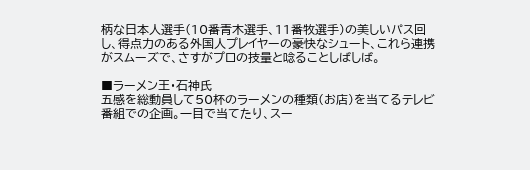柄な日本人選手(10番青木選手、11番牧選手)の美しいパス回し、得点力のある外国人プレイヤーの豪快なシュート、これら連携がスムーズで、さすがプロの技量と唸ることしばしば。

■ラーメン王・石神氏
五感を総動員して50杯のラーメンの種類(お店)を当てるテレビ番組での企画。一目で当てたり、スー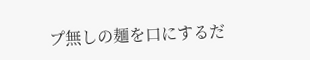プ無しの麺を口にするだ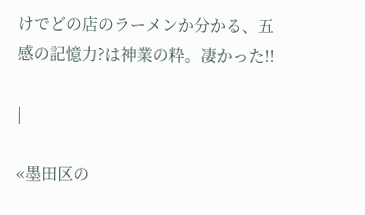けでどの店のラーメンか分かる、五感の記憶力?は神業の粋。凄かった!!

|

«墨田区の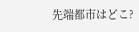先端都市はどこ?